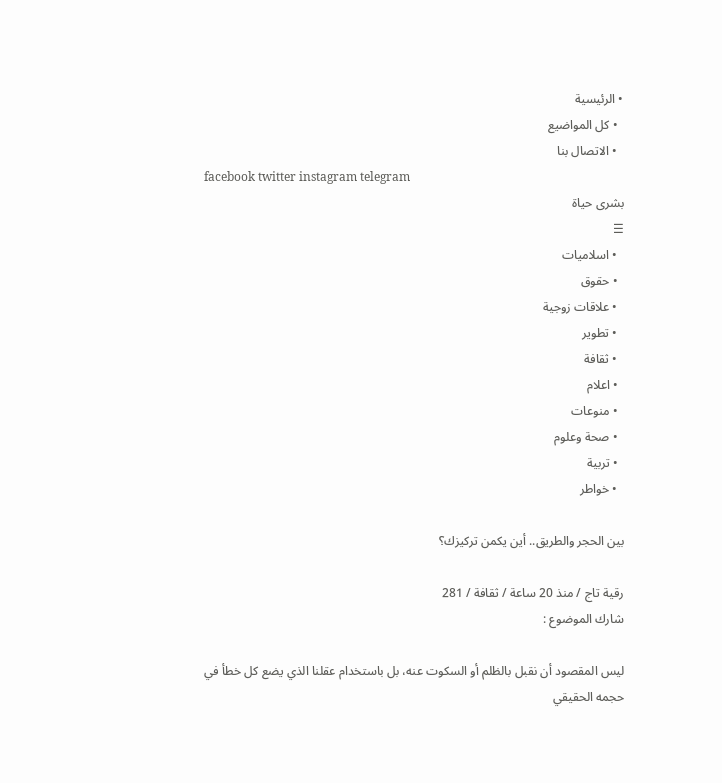• الرئيسية
  • كل المواضيع
  • الاتصال بنا
facebook twitter instagram telegram
بشرى حياة
☰
  • اسلاميات
  • حقوق
  • علاقات زوجية
  • تطوير
  • ثقافة
  • اعلام
  • منوعات
  • صحة وعلوم
  • تربية
  • خواطر

بين الحجر والطريق.. أين يكمن تركيزك؟

رقية تاج / منذ 20 ساعة / ثقافة / 281
شارك الموضوع :

ليس المقصود أن نقبل بالظلم أو السكوت عنه، بل باستخدام عقلنا الذي يضع كل خطأ في حجمه الحقيقي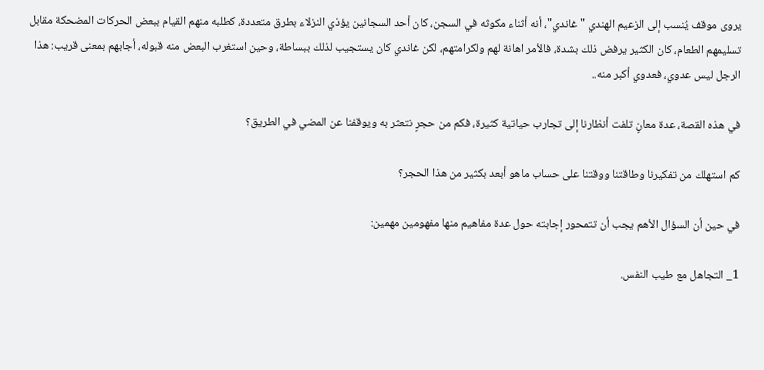يروى موقف يُنسب إلى الزعيم الهندي "غاندي"، أنه أثناء مكوثه في السجن، كان أحد السجانين يؤذي النزلاء بطرق متعددة، كطلبه منهم القيام ببعض الحركات المضحكة مقابل تسليمهم الطعام، كان الكثير يرفض ذلك بشدة، فالأمر اهانة لهم ولكرامتهم، لكن غاندي كان يستجيب لذلك ببساطة، وحين استغرب البعض منه قبوله، أجابهم بمعنى قريب: هذا الرجل ليس عدوي، فعدوي أكبر منه..

في هذه القصة، عدة معانٍ تلفت أنظارنا إلى تجارب حياتية كثيرة، فكم من حجرٍ نتعثر به ويوقفنا عن المضي في الطريق؟

كم استهلك من تفكيرنا وطاقتنا ووقتنا على حساب ماهو أبعد بكثير من هذا الحجر؟

في حين أن السؤال الأهم يجب أن تتمحور إجابته حول عدة مفاهيم منها مفهومين مهمين:

1_ التجاهل مع طيب النفس.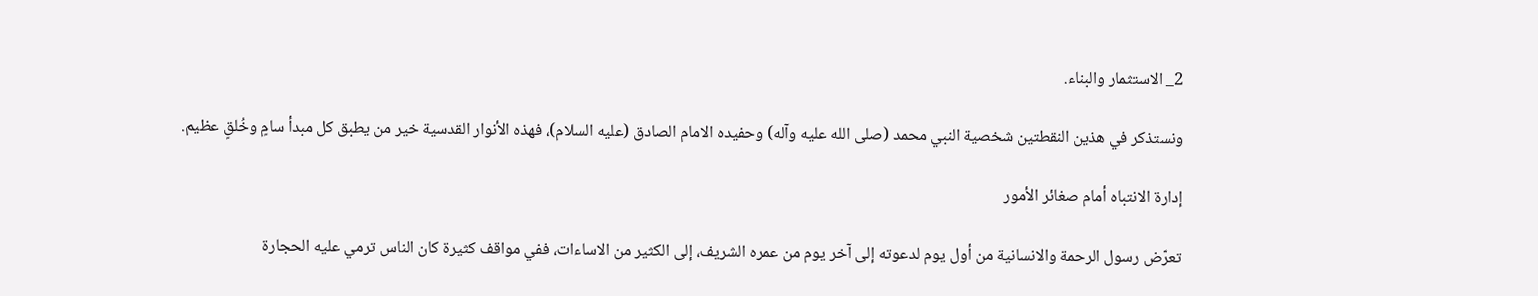2_ الاستثمار والبناء.

ونستذكر في هذين النقطتين شخصية النبي محمد (صلى الله عليه وآله) وحفيده الامام الصادق (عليه السلام)، فهذه الأنوار القدسية خير من يطبق كل مبدأ سامٍ وخُلقٍ عظيم.

إدارة الانتباه أمام صغائر الأمور

تعرّض رسول الرحمة والانسانية من أول يوم لدعوته إلى آخر يوم من عمره الشريف، إلى الكثير من الاساءات، ففي مواقف كثيرة كان الناس ترمي عليه الحجارة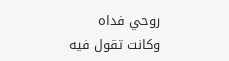روحي فداه وكانت تقول فيه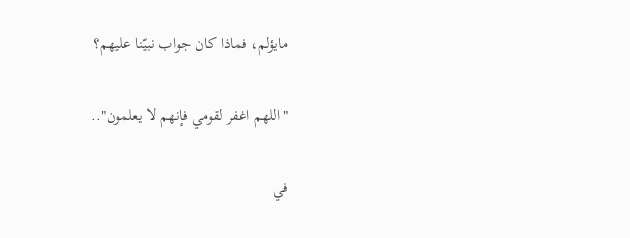مايؤلم، فماذا كان جواب نبيّنا عليهم؟

"اللهم اغفر لقومي فإنهم لا يعلمون"..

في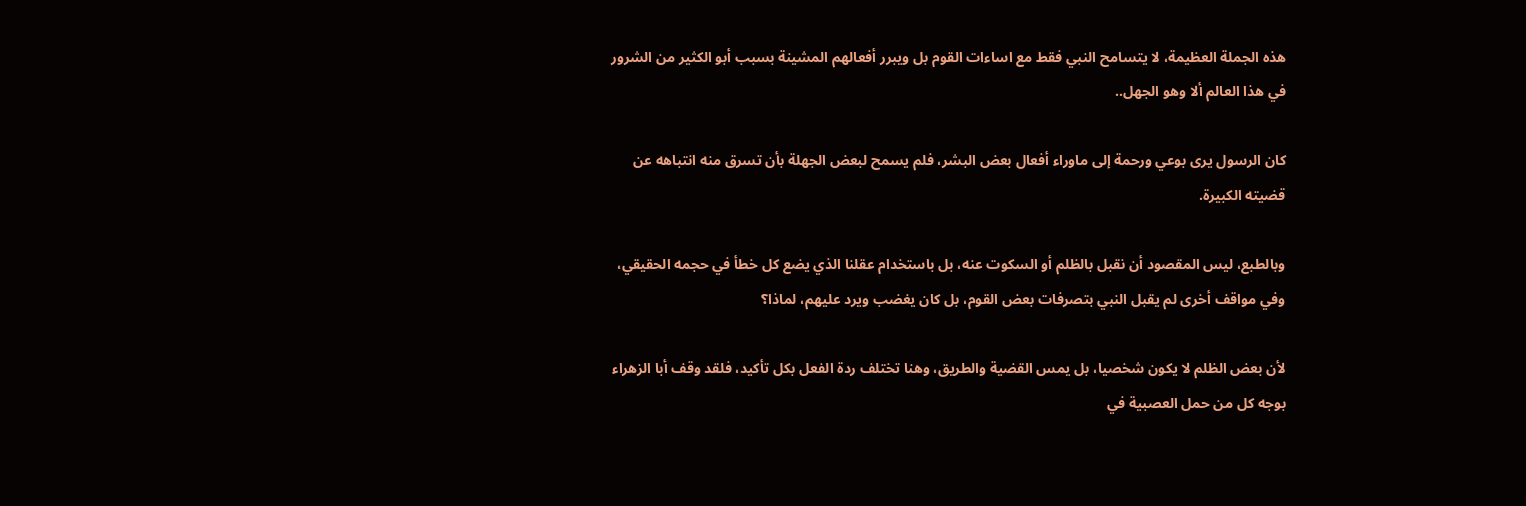هذه الجملة العظيمة، لا يتسامح النبي فقط مع اساءات القوم بل ويبرر أفعالهم المشينة بسبب أبو الكثير من الشرور في هذا العالم ألا وهو الجهل..

كان الرسول يرى بوعي ورحمة إلى ماوراء أفعال بعض البشر، فلم يسمح لبعض الجهلة بأن تسرق منه انتباهه عن قضيته الكبيرة.

وبالطبع، ليس المقصود أن نقبل بالظلم أو السكوت عنه، بل باستخدام عقلنا الذي يضع كل خطأ في حجمه الحقيقي، وفي مواقف أخرى لم يقبل النبي بتصرفات بعض القوم، بل كان يغضب ويرد عليهم، لماذا؟

لأن بعض الظلم لا يكون شخصيا، بل يمس القضية والطريق، وهنا تختلف ردة الفعل بكل تأكيد، فلقد وقف أبا الزهراء بوجه كل من حمل العصبية في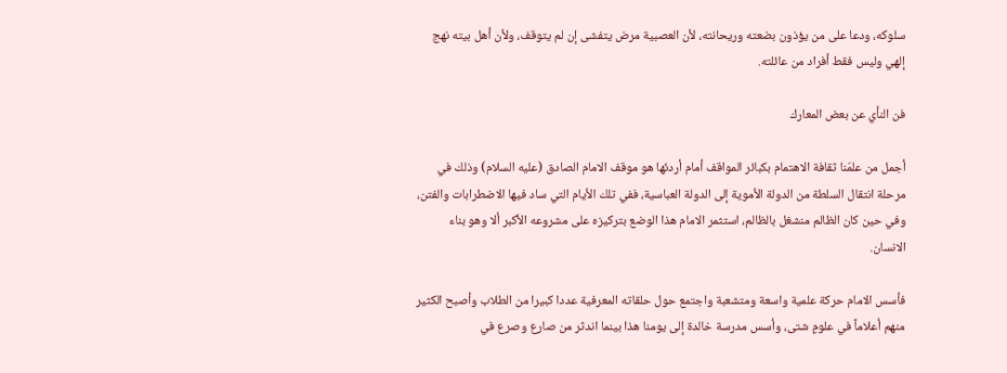سلوكه، ودعا على من يؤذون بضعته وريحانته، لأن العصبية مرض يتفشى إن لم يتوقف، ولأن أهل بيته نهج إلهي وليس فقط أفراد من عائلته.

فن النأي عن بعض المعارك

أجمل من علمّنا ثقافة الاهتمام بكبائر المواقف أمام أردئها هو موقف الامام الصادق (عليه السلام) وذلك في مرحلة انتقال السلطة من الدولة الأموية إلى الدولة العباسية، ففي تلك الأيام التي ساد فيها الاضطرابات والفتن، وفي حين كان الظالم منشغل بالظالم، استثمر الامام هذا الوضع بتركيزه على مشروعه الأكبر ألا وهو بناء الانسان.

فأسس الامام حركة علمية واسعة ومتشعبة واجتمع حول حلقاته المعرفية عددا كبيرا من الطلاب وأصبح الكثير منهم أعلاماً في علومٍ شتى، وأسس مدرسة خالدة إلى يومنا هذا بينما اندثر من صارع وصرع في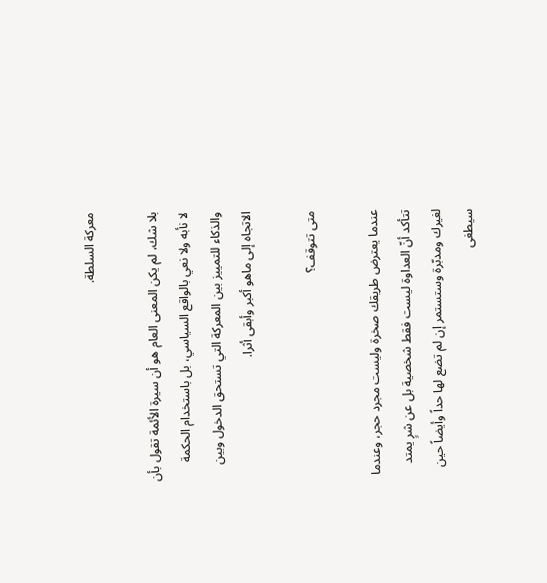معركة السلطة.

بلا شك، لم يكن المعنى العام هو أن سيرة الأئمة تقول بأن لا نأبه ولا نعي بالواقع السياسي، بل باستخدام الحكمة والذكاء للتمييز بين المعركة التي تستحق الدخول وبين الاتجاه إلى ماهو أكبر وأبقى أثرا.

متى تتوقف؟

عندما يعترض طريقك صخرة وليست مجرد حجر، وعندما تتأكد أنّ العداوة ليست فقط شخصية بل عن شرٍ يمتد لغيرك ومدبّرة وستستمر إن لم تضع لها حداً وأيضاً حين سيطغى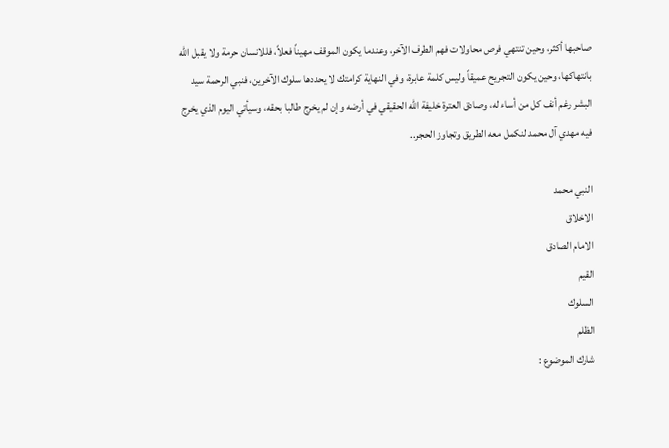صاحبها أكثر، وحين تنتهي فرص محاولات فهم الطرف الآخر، وعندما يكون الموقف مهيناً فعلاً، فللانسان حرمة ولا يقبل الله بانتهاكها، وحين يكون التجريح عميقاً وليس كلمة عابرة، وفي النهاية كرامتك لا يحددها سلوك الآخرين، فنبي الرحمة سيد البشر رغم أنف كل من أساء له، وصادق العترة خليفة الله الحقيقي في أرضه وإن لم يخرج طالبا بحقه، وسيأتي اليوم الذي يخرج فيه مهدي آل محمد لنكمل معه الطريق وتجاوز الحجر..

النبي محمد
الاخلاق
الامام الصادق
القيم
السلوك
الظلم
شارك الموضوع :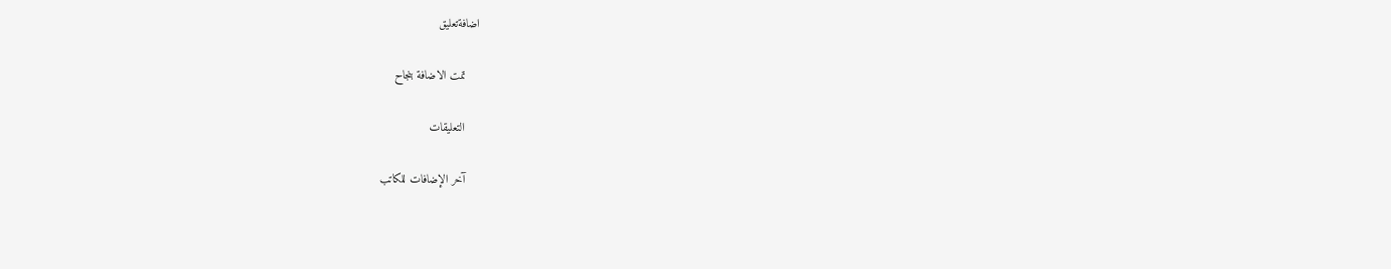اضافةتعليق

    تمت الاضافة بنجاح

    التعليقات

    آخر الإضافات للكاتب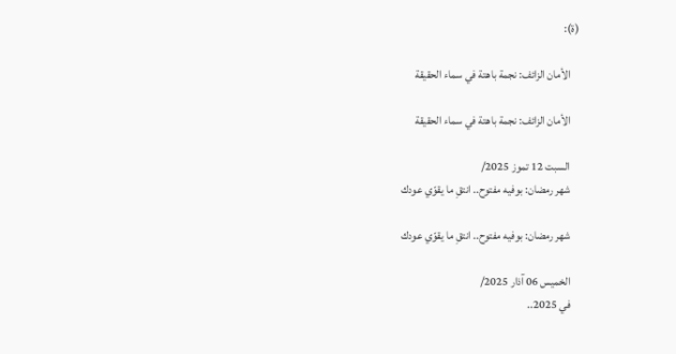(ة):

    الأمان الزائف: نجمة باهتة في سماء الحقيقة

    الأمان الزائف: نجمة باهتة في سماء الحقيقة

    السبت 12 تموز 2025/
    شهر رمضان: بوفيه مفتوح.. انتقِ ما يقوّي عودك

    شهر رمضان: بوفيه مفتوح.. انتقِ ما يقوّي عودك

    الخميس 06 آذار 2025/
    في 2025..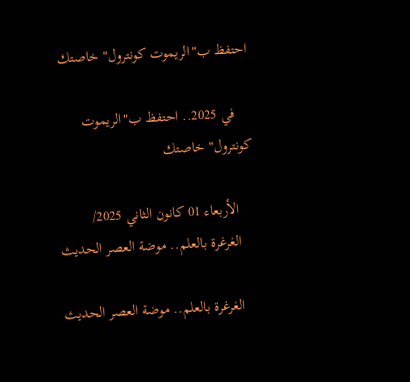احتفظ ب"الريموت كونترول" خاصتك

    في 2025.. احتفظ ب"الريموت كونترول" خاصتك

    الأربعاء 01 كانون الثاني 2025/
    الغرغرة بالعلم.. موضة العصر الحديث

    الغرغرة بالعلم.. موضة العصر الحديث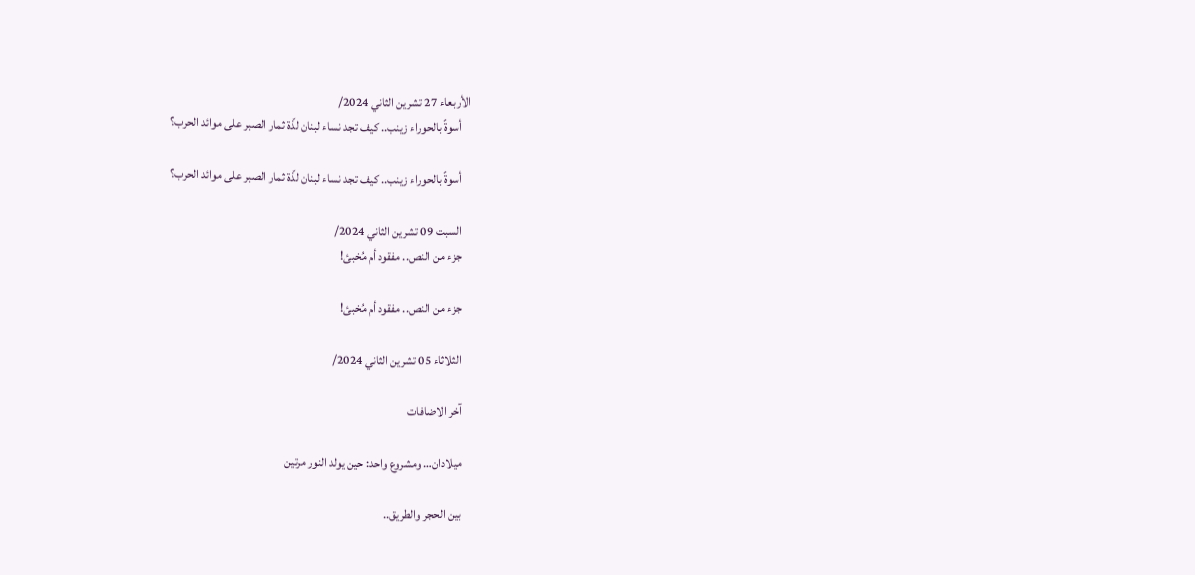الأربعاء 27 تشرين الثاني 2024/
    أسوةً بالحوراء زينب.. كيف تجد نساء لبنان لذّة ثمار الصبر على موائد الحرب؟

    أسوةً بالحوراء زينب.. كيف تجد نساء لبنان لذّة ثمار الصبر على موائد الحرب؟

    السبت 09 تشرين الثاني 2024/
    جزء من النص.. مفقود أم مُخبئ!

    جزء من النص.. مفقود أم مُخبئ!

    الثلاثاء 05 تشرين الثاني 2024/

    آخر الاضافات

    ميلادان… ومشروع واحد: حين يولد النور مرتين

    بين الحجر والطريق..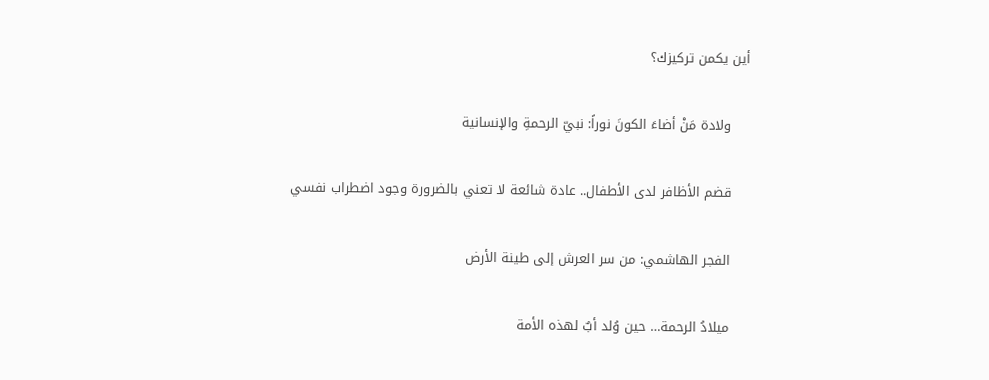أين يكمن تركيزك؟

    ولادة مَنْ أضاءَ الكونَ نوراً: نبيّ الرحمةِ والإنسانية

    قضم الأظافر لدى الأطفال.. عادة شائعة لا تعني بالضرورة وجود اضطراب نفسي

    الفجر الهاشمي: من سر العرش إلى طينة الأرض

    ميلادُ الرحمة… حين وُلد أبٌ لهذه الأمة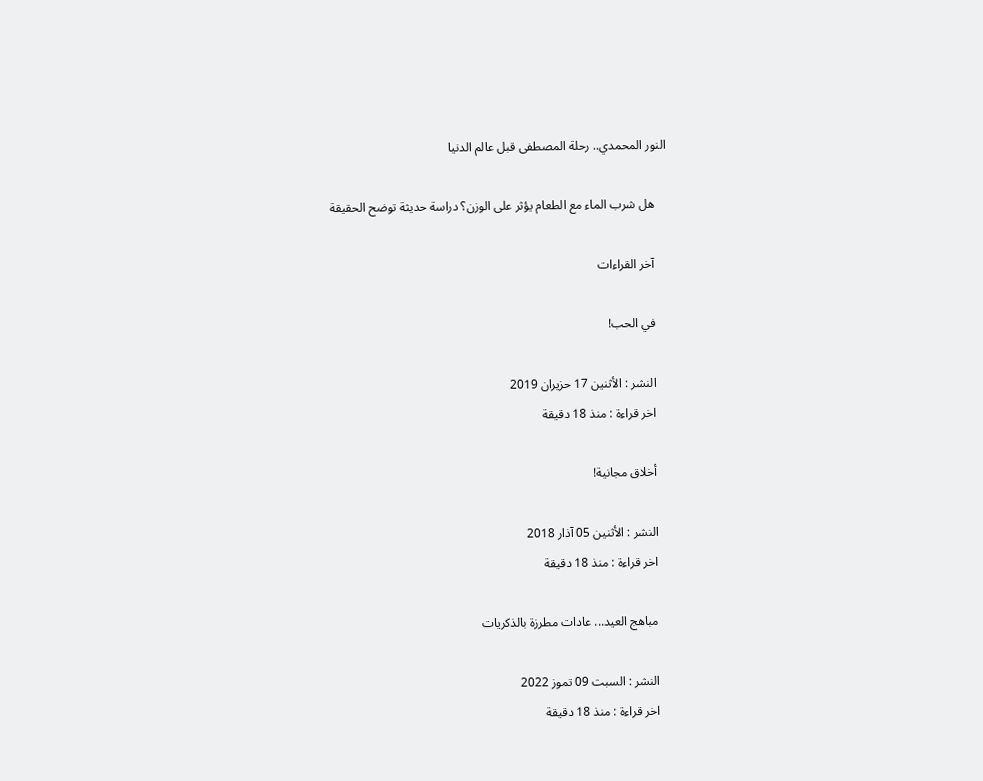النور المحمدي.. رحلة المصطفى قبل عالم الدنيا

    هل شرب الماء مع الطعام يؤثر على الوزن؟ دراسة حديثة توضح الحقيقة

    آخر القراءات

    في الحب!

    النشر : الأثنين 17 حزيران 2019
    اخر قراءة : منذ 18 دقيقة

    أخلاق مجانية!

    النشر : الأثنين 05 آذار 2018
    اخر قراءة : منذ 18 دقيقة

    مباهج العيد... عادات مطرزة بالذكريات

    النشر : السبت 09 تموز 2022
    اخر قراءة : منذ 18 دقيقة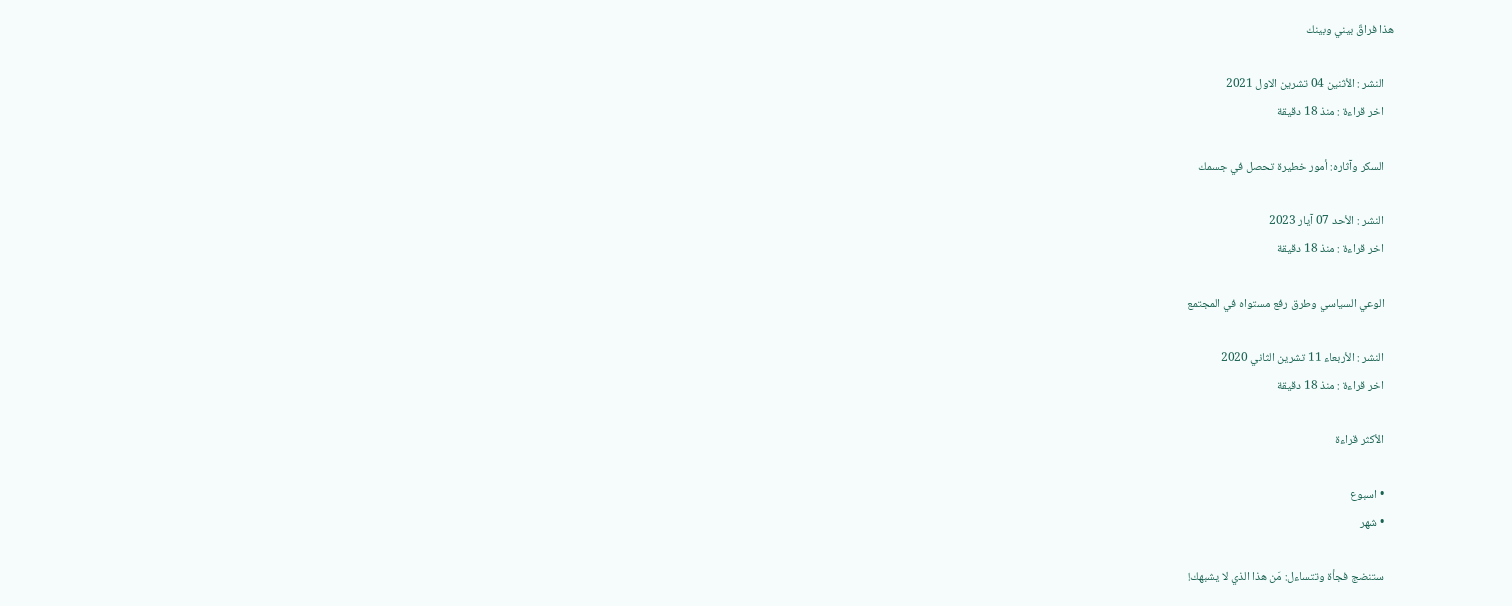هذا فراقٌ بيني وبينك

    النشر : الأثنين 04 تشرين الاول 2021
    اخر قراءة : منذ 18 دقيقة

    السكر وآثاره: أمور خطيرة تحصل في جسمك

    النشر : الأحد 07 آيار 2023
    اخر قراءة : منذ 18 دقيقة

    الوعي السياسي وطرق رفع مستواه في المجتمع

    النشر : الأربعاء 11 تشرين الثاني 2020
    اخر قراءة : منذ 18 دقيقة

    الأكثر قراءة

    • اسبوع
    • شهر

    ستنضج فجأة وتتساءل: مَن هذا الذي لا يشبهك!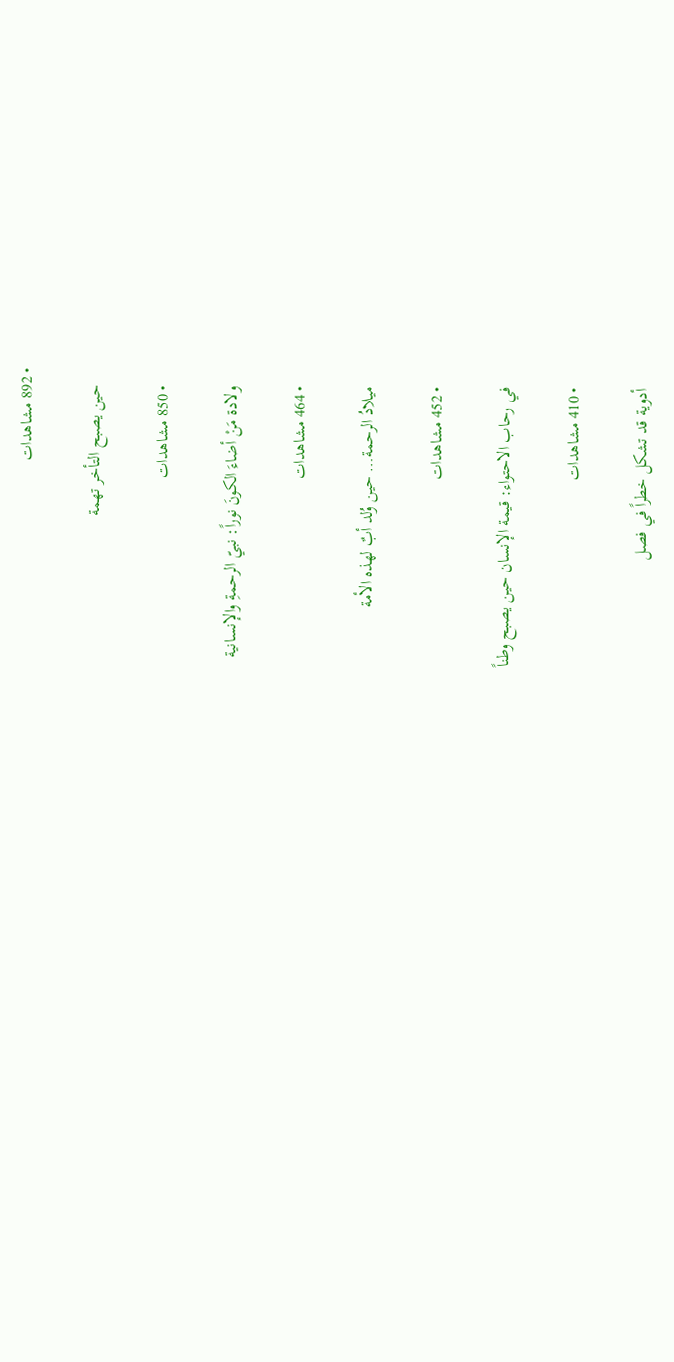• 892 مشاهدات

    حين يصبح التأخر تهمة

    • 850 مشاهدات

    ولادة مَنْ أضاءَ الكونَ نوراً: نبيّ الرحمةِ والإنسانية

    • 464 مشاهدات

    ميلادُ الرحمة… حين وُلد أبٌ لهذه الأمة

    • 452 مشاهدات

    في رحاب الاحتواء: قيمة الإنسان حين يصبح وطناً

    • 410 مشاهدات

    أدوية قد تشكل خطراً في فصل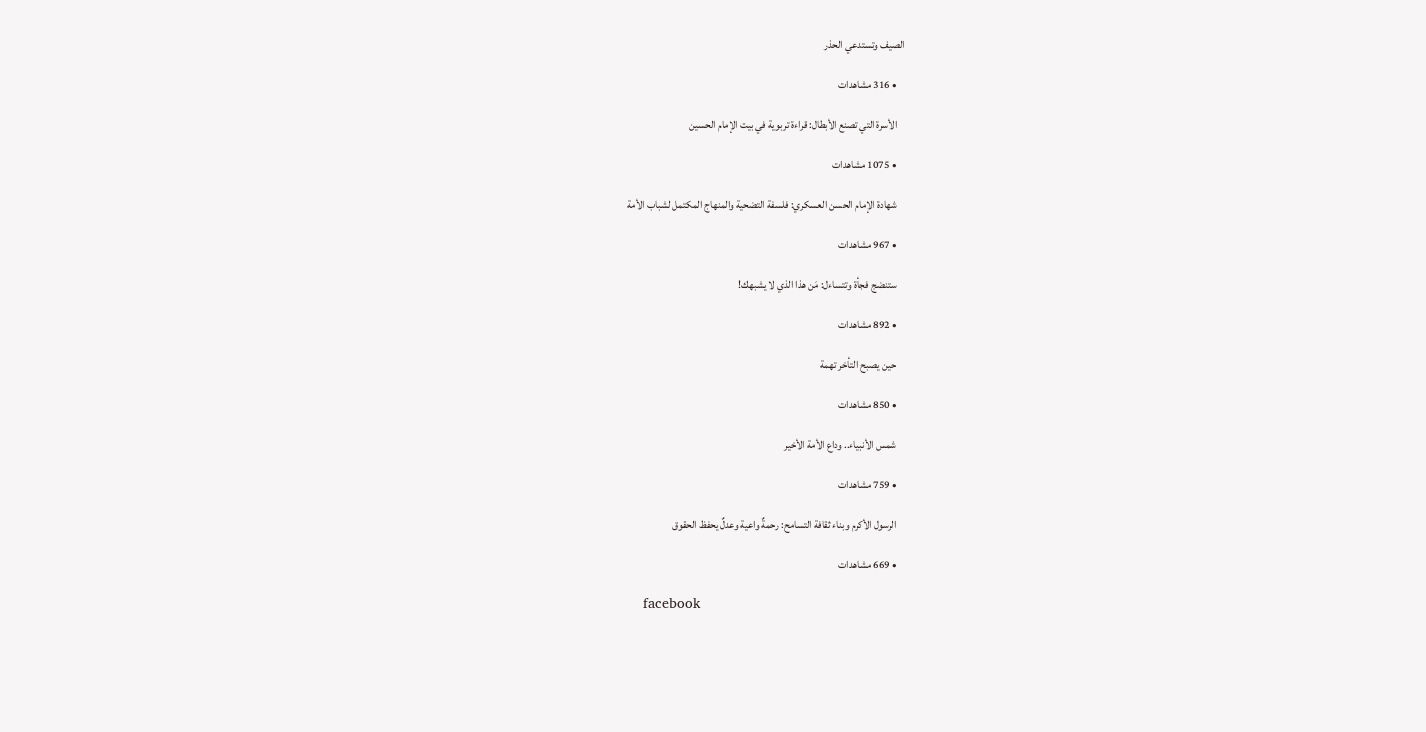الصيف وتستدعي الحذر

    • 316 مشاهدات

    الأسرة التي تصنع الأبطال: قراءة تربوية في بيت الإمام الحسين

    • 1075 مشاهدات

    شهادة الإمام الحسن العسكري: فلسفة التضحية والمنهاج المكتمل لشباب الأمة

    • 967 مشاهدات

    ستنضج فجأة وتتساءل: مَن هذا الذي لا يشبهك!

    • 892 مشاهدات

    حين يصبح التأخر تهمة

    • 850 مشاهدات

    شمس الأنبياء.. وداع الأمة الأخير

    • 759 مشاهدات

    الرسول الأكرم وبناء ثقافة التسامح: رحمةٌ واعية وعدلٌ يحفظ الحقوق

    • 669 مشاهدات

    facebook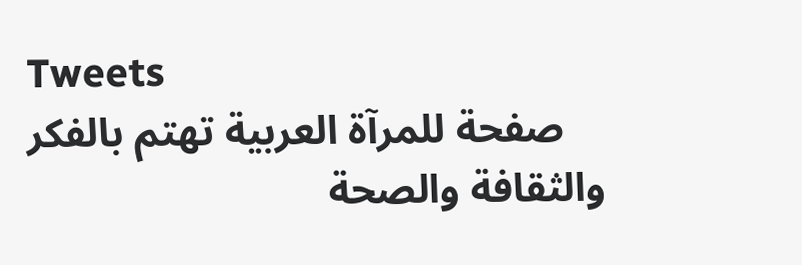Tweets
    صفحة للمرآة العربية تهتم بالفكر والثقافة والصحة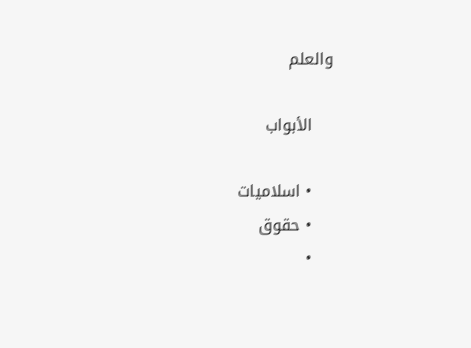والعلم

    الأبواب

    • اسلاميات
    • حقوق
    •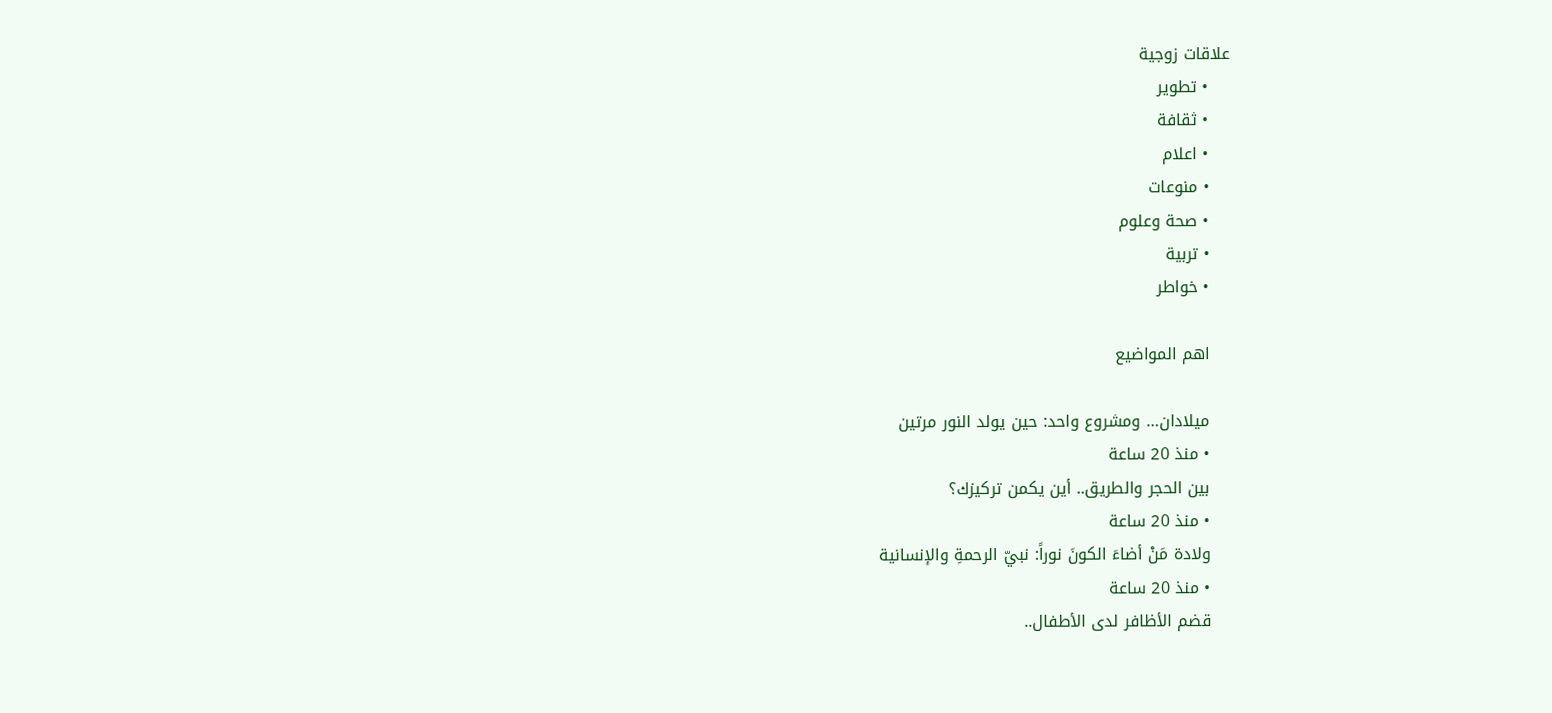علاقات زوجية
    • تطوير
    • ثقافة
    • اعلام
    • منوعات
    • صحة وعلوم
    • تربية
    • خواطر

    اهم المواضيع

    ميلادان… ومشروع واحد: حين يولد النور مرتين
    • منذ 20 ساعة
    بين الحجر والطريق.. أين يكمن تركيزك؟
    • منذ 20 ساعة
    ولادة مَنْ أضاءَ الكونَ نوراً: نبيّ الرحمةِ والإنسانية
    • منذ 20 ساعة
    قضم الأظافر لدى الأطفال..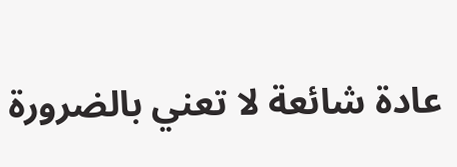عادة شائعة لا تعني بالضرورة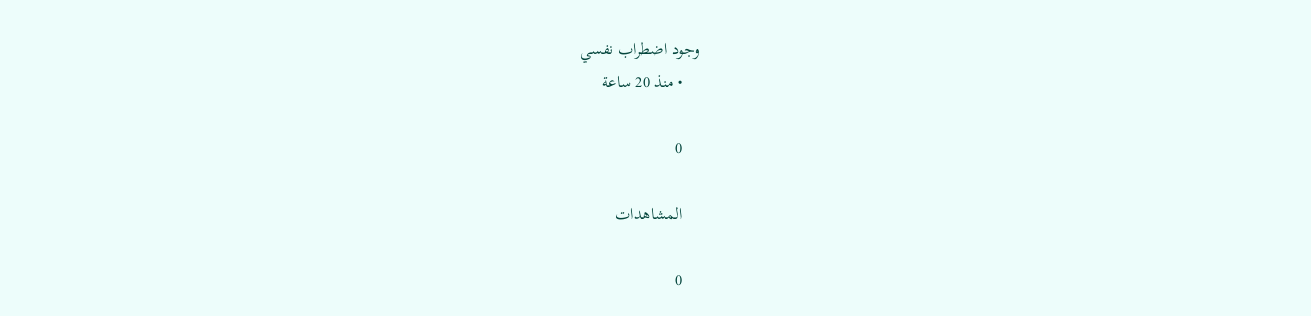وجود اضطراب نفسي
    • منذ 20 ساعة

    0

    المشاهدات

    0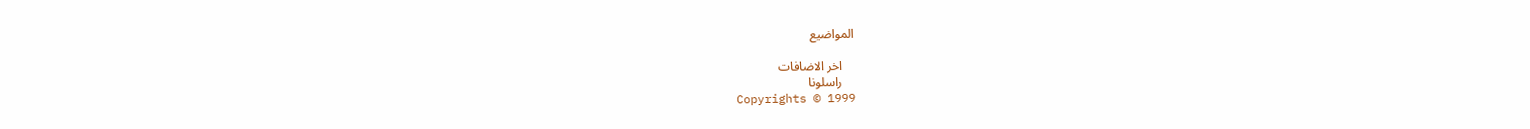المواضيع

    اخر الاضافات
    راسلونا
    Copyrights © 1999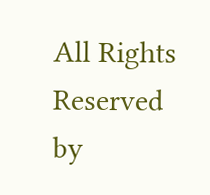All Rights Reserved by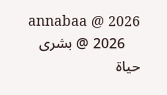annabaa @ 2026
    2026 @ بشرى حياة